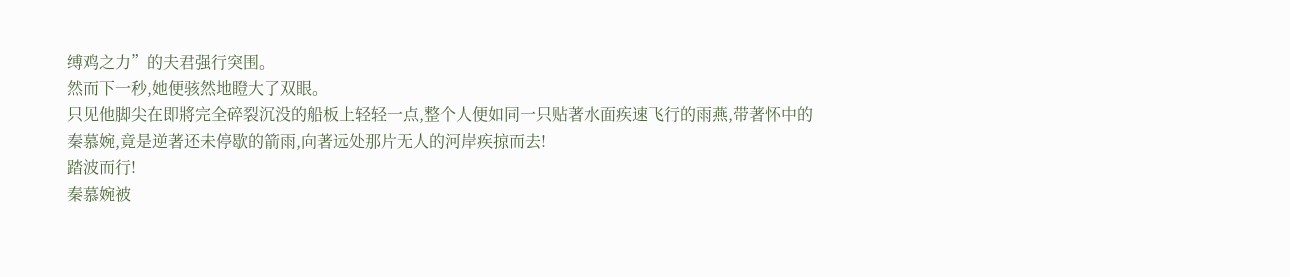缚鸡之力”的夫君强行突围。
然而下一秒,她便骇然地瞪大了双眼。
只见他脚尖在即將完全碎裂沉没的船板上轻轻一点,整个人便如同一只贴著水面疾速飞行的雨燕,带著怀中的秦慕婉,竟是逆著还未停歇的箭雨,向著远处那片无人的河岸疾掠而去!
踏波而行!
秦慕婉被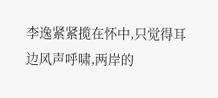李逸紧紧揽在怀中,只觉得耳边风声呼啸,两岸的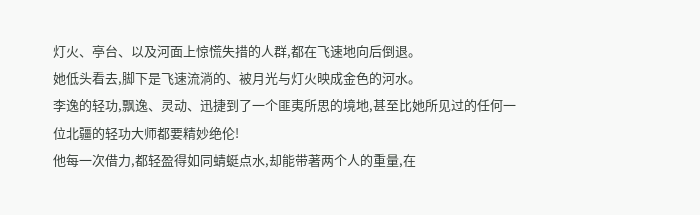灯火、亭台、以及河面上惊慌失措的人群,都在飞速地向后倒退。
她低头看去,脚下是飞速流淌的、被月光与灯火映成金色的河水。
李逸的轻功,飘逸、灵动、迅捷到了一个匪夷所思的境地,甚至比她所见过的任何一位北疆的轻功大师都要精妙绝伦!
他每一次借力,都轻盈得如同蜻蜓点水,却能带著两个人的重量,在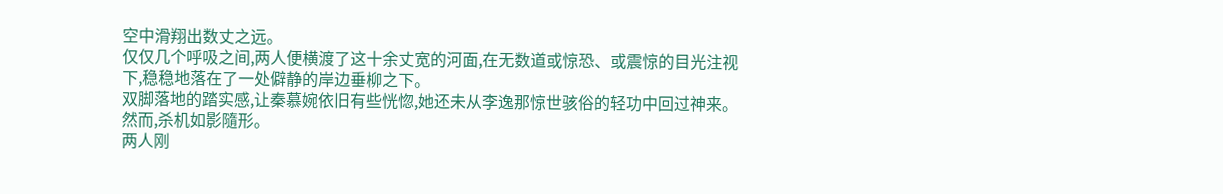空中滑翔出数丈之远。
仅仅几个呼吸之间,两人便横渡了这十余丈宽的河面,在无数道或惊恐、或震惊的目光注视下,稳稳地落在了一处僻静的岸边垂柳之下。
双脚落地的踏实感,让秦慕婉依旧有些恍惚,她还未从李逸那惊世骇俗的轻功中回过神来。
然而,杀机如影隨形。
两人刚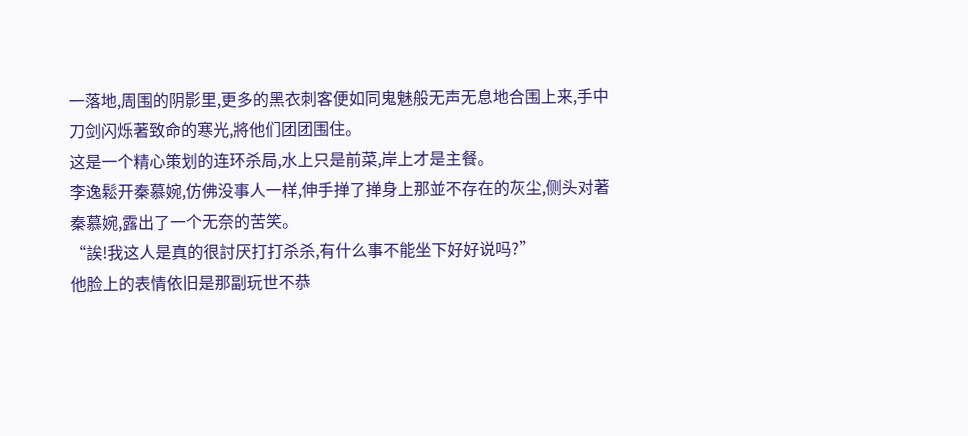一落地,周围的阴影里,更多的黑衣刺客便如同鬼魅般无声无息地合围上来,手中刀剑闪烁著致命的寒光,將他们团团围住。
这是一个精心策划的连环杀局,水上只是前菜,岸上才是主餐。
李逸鬆开秦慕婉,仿佛没事人一样,伸手掸了掸身上那並不存在的灰尘,侧头对著秦慕婉,露出了一个无奈的苦笑。
“誒!我这人是真的很討厌打打杀杀,有什么事不能坐下好好说吗?”
他脸上的表情依旧是那副玩世不恭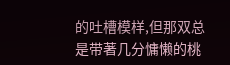的吐槽模样,但那双总是带著几分慵懒的桃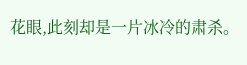花眼,此刻却是一片冰冷的肃杀。